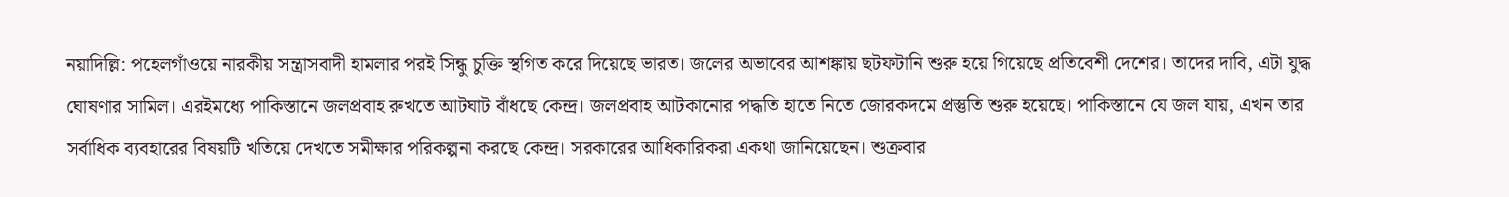নয়াদিল্লি: পহেলগাঁওয়ে নারকীয় সন্ত্রাসবাদী হামলার পরই সিন্ধু চুক্তি স্থগিত করে দিয়েছে ভারত। জলের অভাবের আশঙ্কায় ছটফটানি শুরু হয়ে গিয়েছে প্রতিবেশী দেশের। তাদের দাবি, এটা যুদ্ধ ঘোষণার সামিল। এরইমধ্যে পাকিস্তানে জলপ্রবাহ রুখতে আটঘাট বাঁধছে কেন্দ্র। জলপ্রবাহ আটকানোর পদ্ধতি হাতে নিতে জোরকদমে প্রস্তুতি শুরু হয়েছে। পাকিস্তানে যে জল যায়, এখন তার সর্বাধিক ব্যবহারের বিষয়টি খতিয়ে দেখতে সমীক্ষার পরিকল্পনা করছে কেন্দ্র। সরকারের আধিকারিকরা একথা জানিয়েছেন। শুক্রবার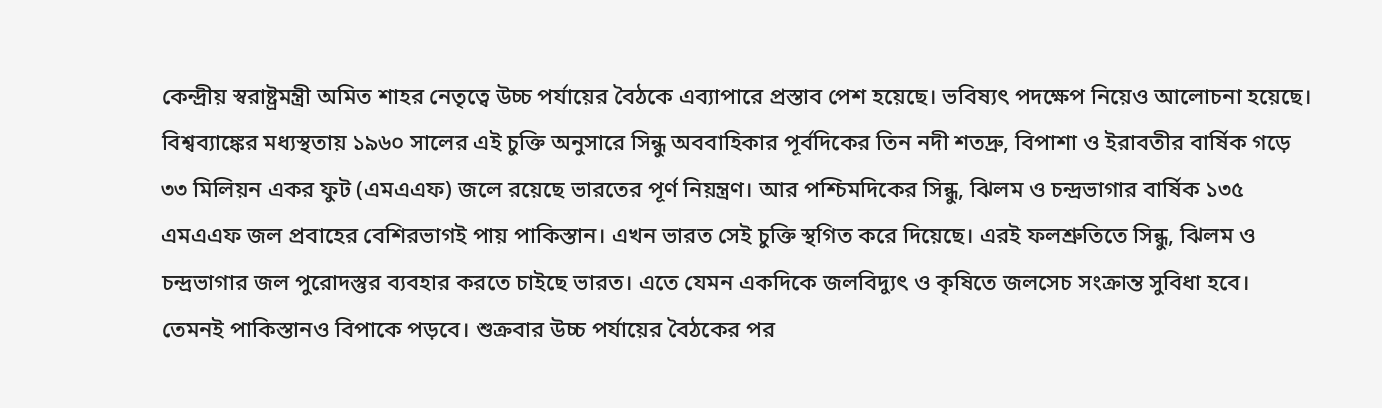কেন্দ্রীয় স্বরাষ্ট্রমন্ত্রী অমিত শাহর নেতৃত্বে উচ্চ পর্যায়ের বৈঠকে এব্যাপারে প্রস্তাব পেশ হয়েছে। ভবিষ্যৎ পদক্ষেপ নিয়েও আলোচনা হয়েছে।
বিশ্বব্যাঙ্কের মধ্যস্থতায় ১৯৬০ সালের এই চুক্তি অনুসারে সিন্ধু অববাহিকার পূর্বদিকের তিন নদী শতদ্রু, বিপাশা ও ইরাবতীর বার্ষিক গড়ে ৩৩ মিলিয়ন একর ফুট (এমএএফ) জলে রয়েছে ভারতের পূর্ণ নিয়ন্ত্রণ। আর পশ্চিমদিকের সিন্ধু, ঝিলম ও চন্দ্রভাগার বার্ষিক ১৩৫ এমএএফ জল প্রবাহের বেশিরভাগই পায় পাকিস্তান। এখন ভারত সেই চুক্তি স্থগিত করে দিয়েছে। এরই ফলশ্রুতিতে সিন্ধু, ঝিলম ও চন্দ্রভাগার জল পুরোদস্তুর ব্যবহার করতে চাইছে ভারত। এতে যেমন একদিকে জলবিদ্যুৎ ও কৃষিতে জলসেচ সংক্রান্ত সুবিধা হবে। তেমনই পাকিস্তানও বিপাকে পড়বে। শুক্রবার উচ্চ পর্যায়ের বৈঠকের পর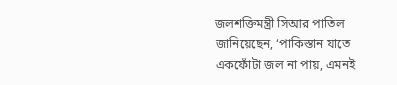জলশক্তিমন্ত্রী সিআর পাতিল জানিয়েছেন, ‘পাকিস্তান যাতে একফোঁটা জল না পায়, এমনই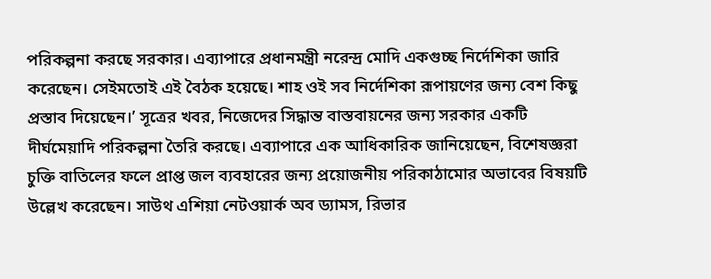পরিকল্পনা করছে সরকার। এব্যাপারে প্রধানমন্ত্রী নরেন্দ্র মোদি একগুচ্ছ নির্দেশিকা জারি করেছেন। সেইমতোই এই বৈঠক হয়েছে। শাহ ওই সব নির্দেশিকা রূপায়ণের জন্য বেশ কিছু প্রস্তাব দিয়েছেন।’ সূত্রের খবর, নিজেদের সিদ্ধান্ত বাস্তবায়নের জন্য সরকার একটি দীর্ঘমেয়াদি পরিকল্পনা তৈরি করছে। এব্যাপারে এক আধিকারিক জানিয়েছেন, বিশেষজ্ঞরা চুক্তি বাতিলের ফলে প্রাপ্ত জল ব্যবহারের জন্য প্রয়োজনীয় পরিকাঠামোর অভাবের বিষয়টি উল্লেখ করেছেন। সাউথ এশিয়া নেটওয়ার্ক অব ড্যামস, রিভার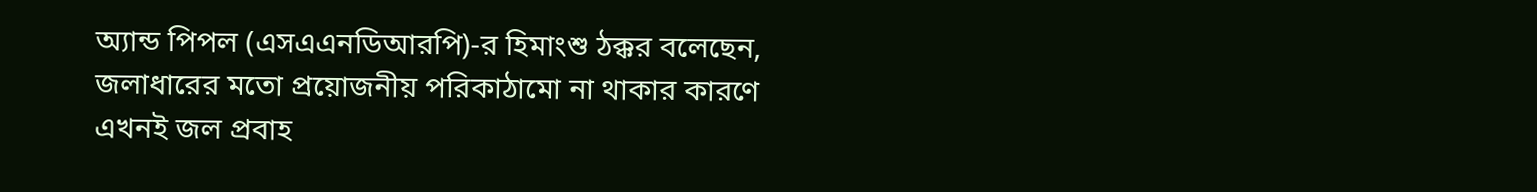অ্যান্ড পিপল (এসএএনডিআরপি)-র হিমাংশু ঠক্কর বলেছেন, জলাধারের মতো প্রয়োজনীয় পরিকাঠামো না থাকার কারণে এখনই জল প্রবাহ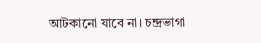আটকানো যাবে না। চন্দ্রভাগা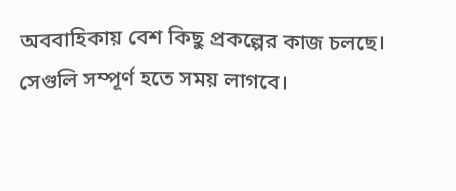অববাহিকায় বেশ কিছু প্রকল্পের কাজ চলছে। সেগুলি সম্পূর্ণ হতে সময় লাগবে।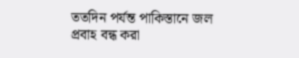ততদিন পর্যন্ত পাকিস্তানে জল প্রবাহ বন্ধ করা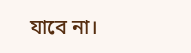যাবে না।